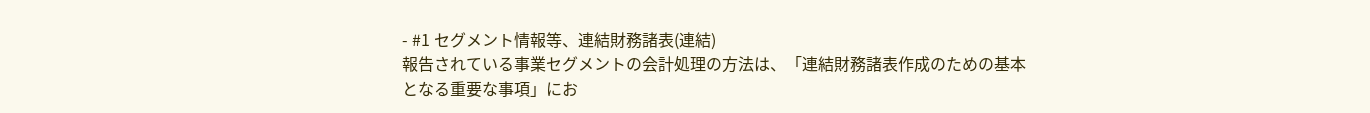- #1 セグメント情報等、連結財務諸表(連結)
報告されている事業セグメントの会計処理の方法は、「連結財務諸表作成のための基本となる重要な事項」にお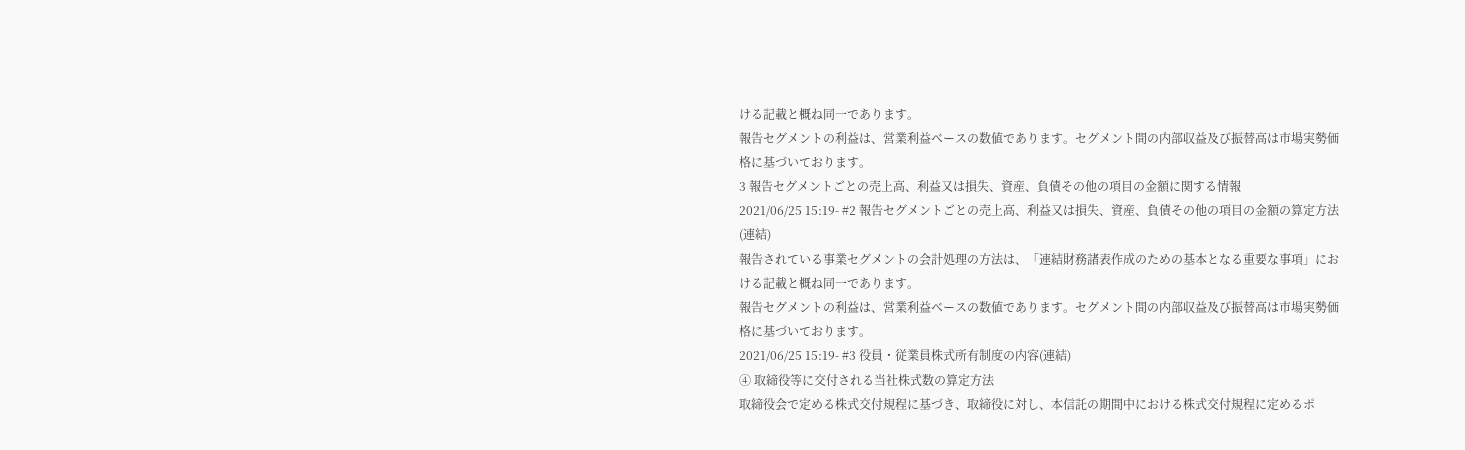ける記載と概ね同一であります。
報告セグメントの利益は、営業利益ベースの数値であります。セグメント間の内部収益及び振替高は市場実勢価格に基づいております。
3 報告セグメントごとの売上高、利益又は損失、資産、負債その他の項目の金額に関する情報
2021/06/25 15:19- #2 報告セグメントごとの売上高、利益又は損失、資産、負債その他の項目の金額の算定方法(連結)
報告されている事業セグメントの会計処理の方法は、「連結財務諸表作成のための基本となる重要な事項」における記載と概ね同一であります。
報告セグメントの利益は、営業利益ベースの数値であります。セグメント間の内部収益及び振替高は市場実勢価格に基づいております。
2021/06/25 15:19- #3 役員・従業員株式所有制度の内容(連結)
④ 取締役等に交付される当社株式数の算定方法
取締役会で定める株式交付規程に基づき、取締役に対し、本信託の期間中における株式交付規程に定めるポ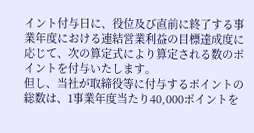イント付与日に、役位及び直前に終了する事業年度における連結営業利益の目標達成度に応じて、次の算定式により算定される数のポイントを付与いたします。
但し、当社が取締役等に付与するポイントの総数は、1事業年度当たり40,000ポイントを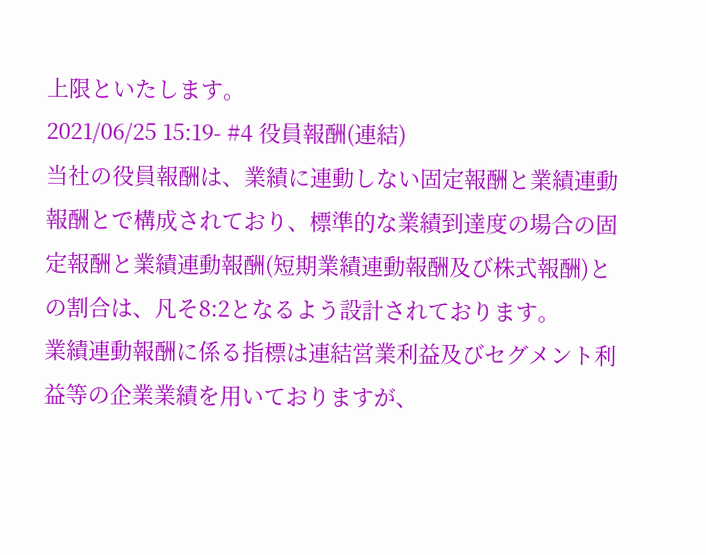上限といたします。
2021/06/25 15:19- #4 役員報酬(連結)
当社の役員報酬は、業績に連動しない固定報酬と業績連動報酬とで構成されており、標準的な業績到達度の場合の固定報酬と業績連動報酬(短期業績連動報酬及び株式報酬)との割合は、凡そ8:2となるよう設計されております。
業績連動報酬に係る指標は連結営業利益及びセグメント利益等の企業業績を用いておりますが、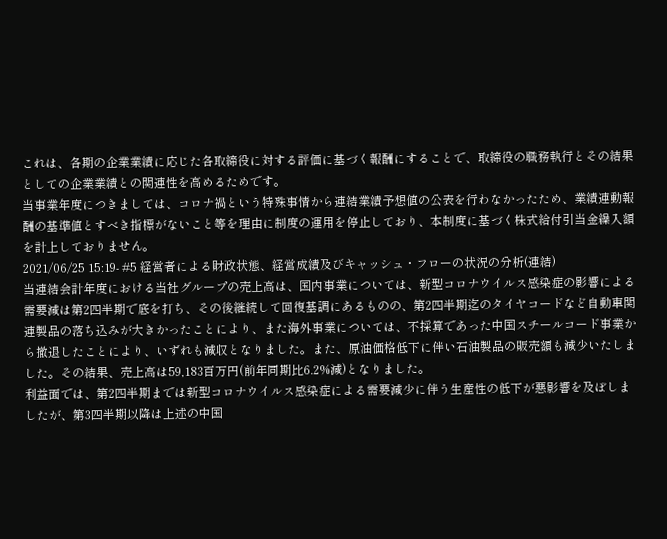これは、各期の企業業績に応じた各取締役に対する評価に基づく報酬にすることで、取締役の職務執行とその結果としての企業業績との関連性を高めるためです。
当事業年度につきましては、コロナ禍という特殊事情から連結業績予想値の公表を行わなかったため、業績連動報酬の基準値とすべき指標がないこと等を理由に制度の運用を停止しており、本制度に基づく株式給付引当金繰入額を計上しておりません。
2021/06/25 15:19- #5 経営者による財政状態、経営成績及びキャッシュ・フローの状況の分析(連結)
当連結会計年度における当社グループの売上高は、国内事業については、新型コロナウイルス感染症の影響による需要減は第2四半期で底を打ち、その後継続して回復基調にあるものの、第2四半期迄のタイヤコードなど自動車関連製品の落ち込みが大きかったことにより、また海外事業については、不採算であった中国スチールコード事業から撤退したことにより、いずれも減収となりました。また、原油価格低下に伴い石油製品の販売額も減少いたしました。その結果、売上高は59,183百万円(前年同期比6.2%減)となりました。
利益面では、第2四半期までは新型コロナウイルス感染症による需要減少に伴う生産性の低下が悪影響を及ぼしましたが、第3四半期以降は上述の中国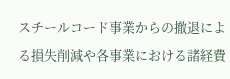スチールコード事業からの撤退による損失削減や各事業における諸経費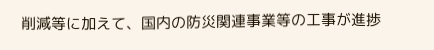削減等に加えて、国内の防災関連事業等の工事が進捗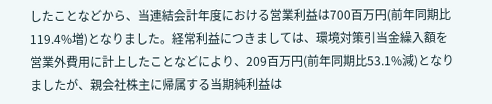したことなどから、当連結会計年度における営業利益は700百万円(前年同期比119.4%増)となりました。経常利益につきましては、環境対策引当金繰入額を営業外費用に計上したことなどにより、209百万円(前年同期比53.1%減)となりましたが、親会社株主に帰属する当期純利益は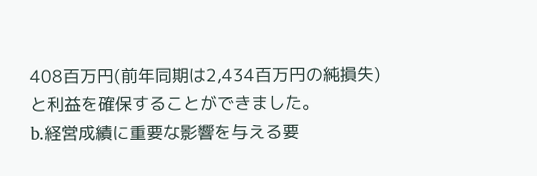408百万円(前年同期は2,434百万円の純損失)と利益を確保することができました。
b.経営成績に重要な影響を与える要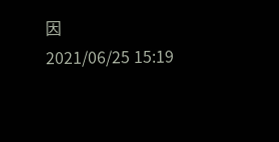因
2021/06/25 15:19